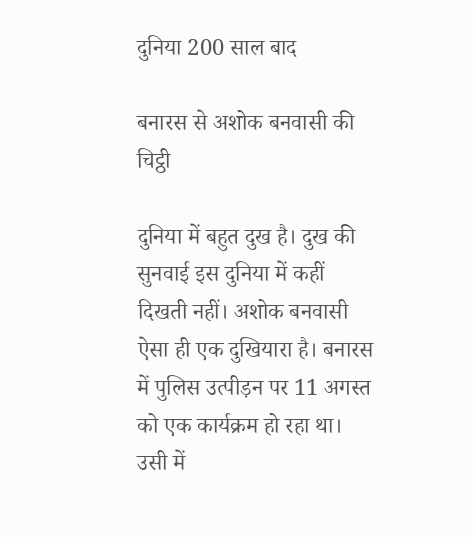दुनिया 200 साल बाद

बनारस से अशोक बनवासी की चिट्ठी

दुनिया में बहुत दुख है। दुख की सुनवाई इस दुनिया में कहीं दिखती नहीं। अशोक बनवासी ऐसा ही एक दुखियारा है। बनारस में पुलिस उत्‍पीड़न पर 11 अगस्‍त को एक कार्यक्रम हो रहा था। उसी में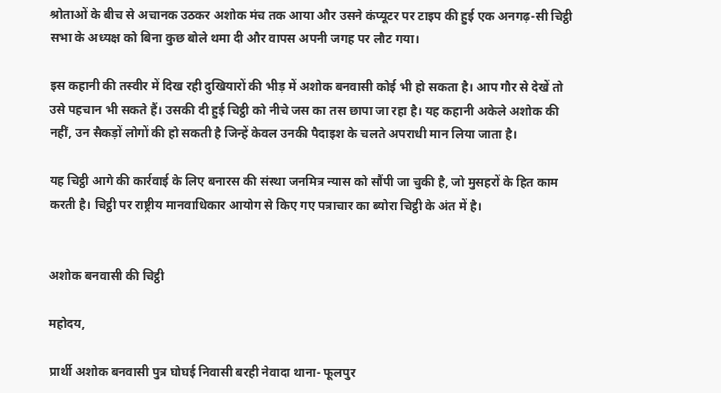श्रोताओं के बीच से अचानक उठकर अशोक मंच तक आया और उसने कंप्‍यूटर पर टाइप की हुई एक अनगढ़-सी चिट्ठी सभा के अध्‍यक्ष को बिना कुछ बोले थमा दी और वापस अपनी जगह पर लौट गया।

इस कहानी की तस्‍वीर में दिख रही दुखियारों की भीड़ में अशोक बनवासी कोई भी हो सकता है। आप गौर से देखें तो उसे पहचान भी सकते हैं। उसकी दी हुई चिट्ठी को नीचे जस का तस छापा जा रहा है। यह कहानी अकेले अशोक की नहीं, उन सैकड़ों लोगों की हो सकती है जिन्‍हें केवल उनकी पैदाइश के चलते अपराधी मान लिया जाता है।

यह चिट्ठी आगे की कार्रवाई के लिए बनारस की संस्‍था जनमित्र न्‍यास को सौंपी जा चुकी है, जो मुसहरों के हित काम करती है। चिट्ठी पर राष्ट्रीय मानवाधिकार आयोग से किए गए पत्राचार का ब्योरा चिट्ठी के अंत में है।


अशोक बनवासी की चिट्ठी

महोदय,

प्रार्थी अशोक बनवासी पुत्र घोघई निवासी बरही नेवादा थाना- फूलपुर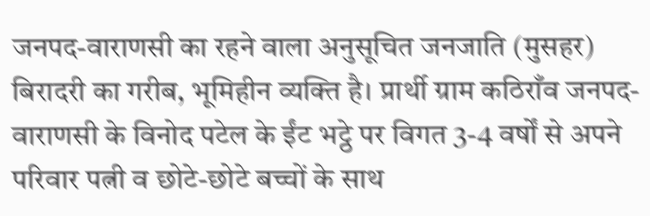जनपद-वाराणसी का रहने वाला अनुसूचित जनजाति (मुसहर) बिरादरी का गरीब, भूमिहीन व्यक्ति है। प्रार्थी ग्राम कठिराँव जनपद- वाराणसी के विनोद पटेल के ईंट भट्ठे पर विगत 3-4 वर्षों से अपने परिवार पत्नी व छोटे-छोटे बच्चों के साथ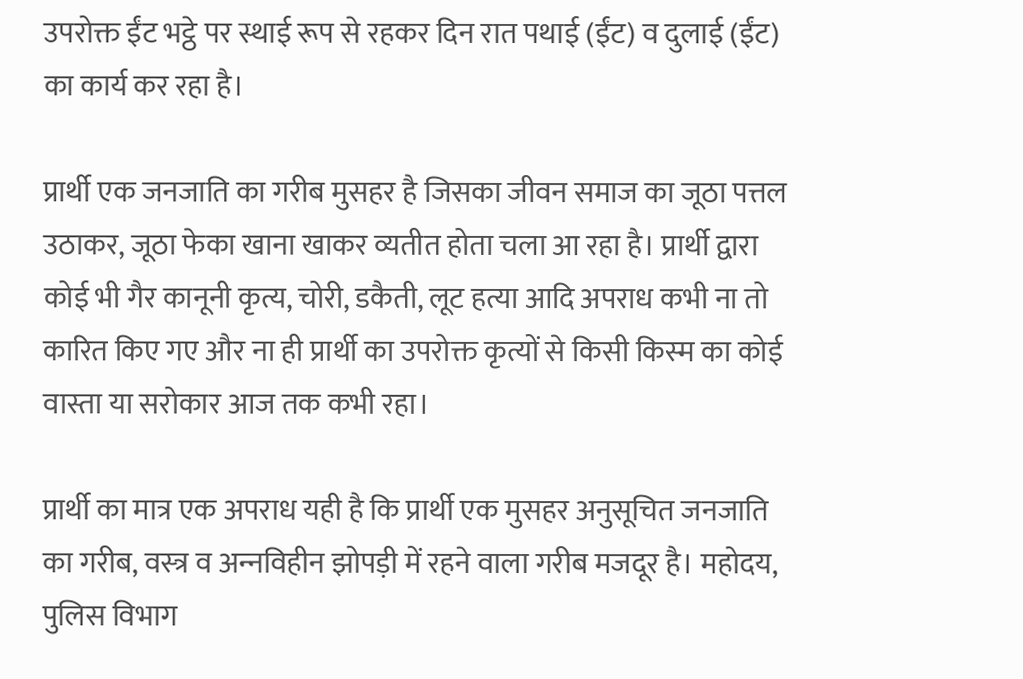उपरोक्त ईंट भट्ठे पर स्थाई रूप से रहकर दिन रात पथाई (ईंट) व दुलाई (ईंट) का कार्य कर रहा है।

प्रार्थी एक जनजाति का गरीब मुसहर है जिसका जीवन समाज का जूठा पत्तल उठाकर, जूठा फेका खाना खाकर व्यतीत होता चला आ रहा है। प्रार्थी द्वारा कोई भी गैर कानूनी कृत्य, चोरी, डकैती, लूट हत्या आदि अपराध कभी ना तो कारित किए गए और ना ही प्रार्थी का उपरोक्त कृत्यों से किसी किस्‍म का कोई वास्ता या सरोकार आज तक कभी रहा।

प्रार्थी का मात्र एक अपराध यही है कि प्रार्थी एक मुसहर अनुसूचित जनजाति का गरीब, वस्‍त्र व अन्‍नविहीन झोपड़ी में रहने वाला गरीब मजदूर है। महोदय, पुलिस विभाग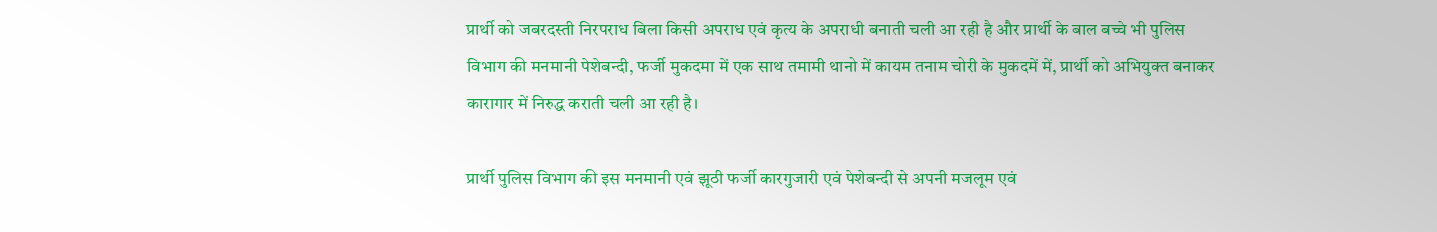प्रार्थी को जबरदस्ती निरपराध बिला किसी अपराध एवं कृत्य के अपराधी बनाती चली आ रही है और प्रार्थी के बाल बच्चे भी पुलिस विभाग की मनमानी पेशेबन्दी, फर्जी मुकदमा में एक साथ तमामी थानो में कायम तनाम चोरी के मुकदमें में, प्रार्थी को अभियुक्त बनाकर कारागार में निरुद्ध कराती चली आ रही है।

प्रार्थी पुलिस विभाग की इस मनमानी एवं झूठी फर्जी कारगुजारी एवं पेशेबन्दी से अपनी मजलूम एवं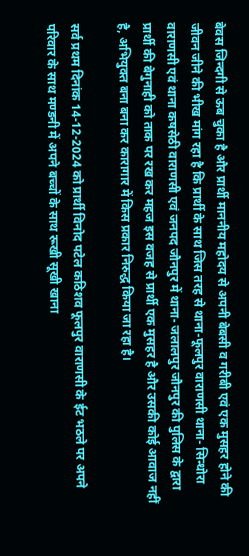बेवस जिन्दगी से ऊब चुका है और प्रार्थी माननीय महोदय से अपनी बेबसी व गरीबी एवं एक मुसहर होने की जीवन जीने की भीख मांग रहा है कि प्रार्थी के साथ जिस तरह से थाना-फूलपुर वाराणसी थाना- सिन्धोरा वाराणसी एवं थाना कषसेठी वाराणसी एवं जनपद जौनपुर में थाना- जलालपुर जौनपुर की पुलिस के द्वारा प्रार्थी की बेगुनाही को ताक पर रख कर महज इस वजह से प्रार्थी एक मुसहर है और उसकी कोई आवाज नहीं है, अभियुक्त बना बना कर कारागार में किस प्रकार निरुद्ध किया जा रहा है।

सर्व प्रथम दिनांक 14-12-2024 को प्रार्थी विनोद पटेल कठिशव फूलपुर वाराणसी के ईट भठले पर अपने परिवार के साथ मण्डनी में अपने बच्चों के साथ रूखी सूखी खाना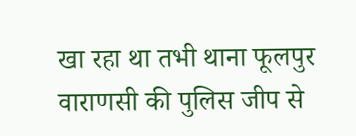खा रहा था तभी थाना फूलपुर वाराणसी की पुलिस जीप से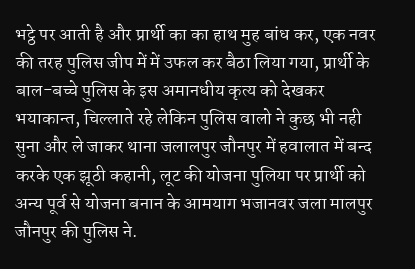भट्ठे पर आती है और प्रार्थी का का हाथ मुह बांध कर, एक नवर की तरह पुलिस जीप में में उफल कर बैठा लिया गया, प्रार्थी के बाल-बच्चे पुलिस के इस अमानधीय कृत्य को देखकर भयाकान्त, चिल्लाते रहे लेकिन पुलिस वालो ने कुछ भी नही सुना और ले जाकर थाना जलालपुर जौनपुर में हवालात में बन्द करके एक झूठी कहानी, लूट की योजना पुलिया पर प्रार्थी को अन्य पूर्व से योजना बनान के आमयाग भजानवर जला मालपुर जौनपुर की पुलिस ने.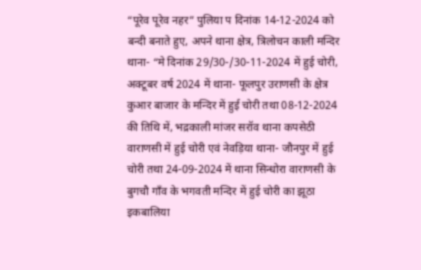“पूरेव पूरेव नहर” पुलिया प दिनांक 14-12-2024 को बन्दी बनाते हुए, अपने थाना क्षेत्र, त्रिलोचन काली मन्दिर थाना- “मे दिनांक 29/30-/30-11-2024 में हुई चोरी, अक्टूबर वर्ष 2024 में थाना- फूलपुर उराणसी के क्षेत्र कुआर बाजार के मन्दिर में हुई चोरी तथा 08-12-2024 की तिथि में, भद्रकाली मांजर सरॉव थाना कपसेठी वाराणसी में हुई चोरी एवं नेवड़िया थाना- जौनपुर में हुई चोरी तथा 24-09-2024 में थाना सिन्धोरा वाराणसी के बुगचौ गाँव के भगवती मन्दिर में हुई चोरी का झूठा इकबालिया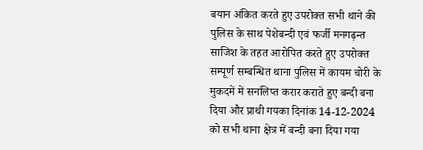बयान अंकित करते हुए उपरोक्त सभी थाने की पुलिस के साथ पेशेबन्दी एवं फर्जी मनगढ़न्त साजिश के तहत आरोपित करते हुए उपरोक्त सम्पूर्ण सम्बन्धित थाना पुलिस में कायम चोरी के मुकदमें में सनलिप्‍त करार कराते हुए बन्दी बना दिया और प्राथी गयका दिनांक 14-12-2024 को सभी थाना क्षेत्र में बन्दी बना दिया गया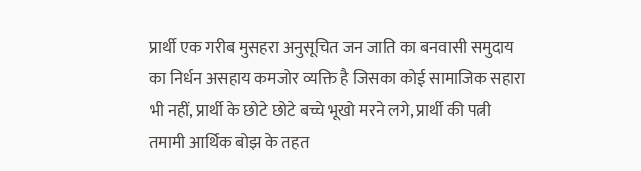प्रार्थी एक गरीब मुसहरा अनुसूचित जन जाति का बनवासी समुदाय का निर्धन असहाय कमजोर व्यक्ति है जिसका कोई सामाजिक सहारा भी नहीं, प्रार्थी के छोटे छोटे बच्चे भूखो मरने लगे, प्रार्थी की पत्नी तमामी आर्थिक बोझ के तहत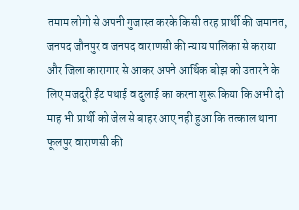तमाम लोगो से अपनी गुजास्‍त करके किसी तरह प्रार्थी की जमानत, जनपद जौनपुर व जनपद वाराणसी की न्याय पालिका से कराया और जिला कारागार से आकर अपने आर्थिक बोझ को उतारने के लिए मजदूरी ईंट पथाई व दुलाई का करना शुरू किया कि अभी दो माह भी प्रार्थी को जेल से बाहर आए नही हुआ कि तत्काल थाना फूलपुर वाराणसी की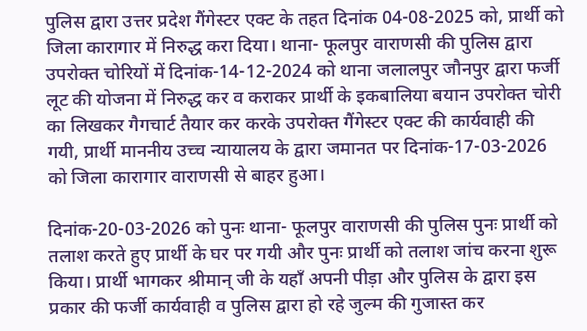पुलिस द्वारा उत्तर प्रदेश गैंगेस्टर एक्ट के तहत दिनांक 04-08-2025 को, प्रार्थी को जिला कारागार में निरुद्ध करा दिया। थाना- फूलपुर वाराणसी की पुलिस द्वारा उपरोक्त चोरियों में दिनांक-14-12-2024 को थाना जलालपुर जौनपुर द्वारा फर्जी लूट की योजना में निरुद्ध कर व कराकर प्रार्थी के इकबालिया बयान उपरोक्त चोरी का लिखकर गैगचार्ट तैयार कर करके उपरोक्त गैंगेस्टर एक्ट की कार्यवाही की गयी, प्रार्थी माननीय उच्च न्यायालय के द्वारा जमानत पर दिनांक-17-03-2026 को जिला कारागार वाराणसी से बाहर हुआ।

दिनांक-20-03-2026 को पुनः थाना- फूलपुर वाराणसी की पुलिस पुनः प्रार्थी को तलाश करते हुए प्रार्थी के घर पर गयी और पुनः प्रार्थी को तलाश जांच करना शुरू किया। प्रार्थी भागकर श्रीमान् जी के यहाँ अपनी पीड़ा और पुलिस के द्वारा इस प्रकार की फर्जी कार्यवाही व पुलिस द्वारा हो रहे जुल्म की गुजास्‍त कर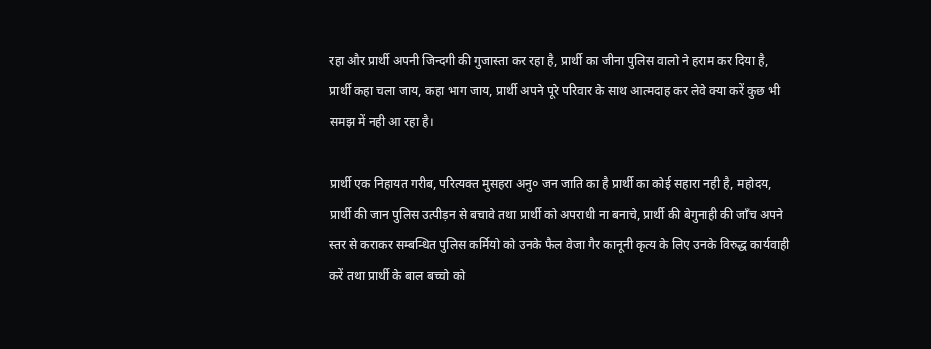रहा और प्रार्थी अपनी जिन्दगी की गुजास्‍ता कर रहा है, प्रार्थी का जीना पुलिस वालो ने हराम कर दिया है, प्रार्थी कहा चला जाय, कहा भाग जाय, प्रार्थी अपने पूरे परिवार के साथ आत्मदाह कर लेवे क्या करें कुछ भी समझ में नही आ रहा है।

प्रार्थी एक निहायत गरीब, परित्यक्त मुसहरा अनु० जन जाति का है प्रार्थी का कोई सहारा नही है, महोदय, प्रार्थी की जान पुलिस उत्पीड़न से बचावे तथा प्रार्थी को अपराधी ना बनाचे, प्रार्थी की बेगुनाही की जाँच अपने स्तर से कराकर सम्बन्धित पुलिस कर्मियो को उनके फैल वेजा गैर कानूनी कृत्य के लिए उनके विरुद्ध कार्यवाही करें तथा प्रार्थी के बाल बच्चो को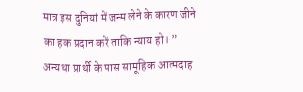मात्र इस दुनियां में जन्म लेने के कारण जीने का हक प्रदान करें ताकि न्याय हो। ” अन्यथा प्रार्थी के पास सामूहिक आत्मदाह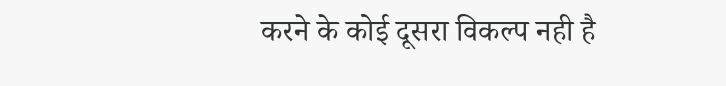करने के कोई दूसरा विकल्प नही है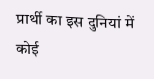प्रार्थी का इस दुनियां में कोई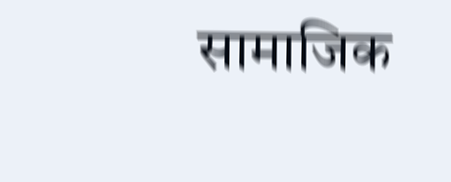सामाजिक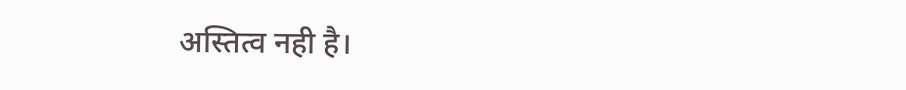अस्तित्व नही है।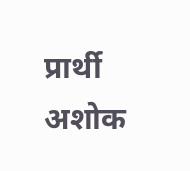प्रार्थी
अशोक